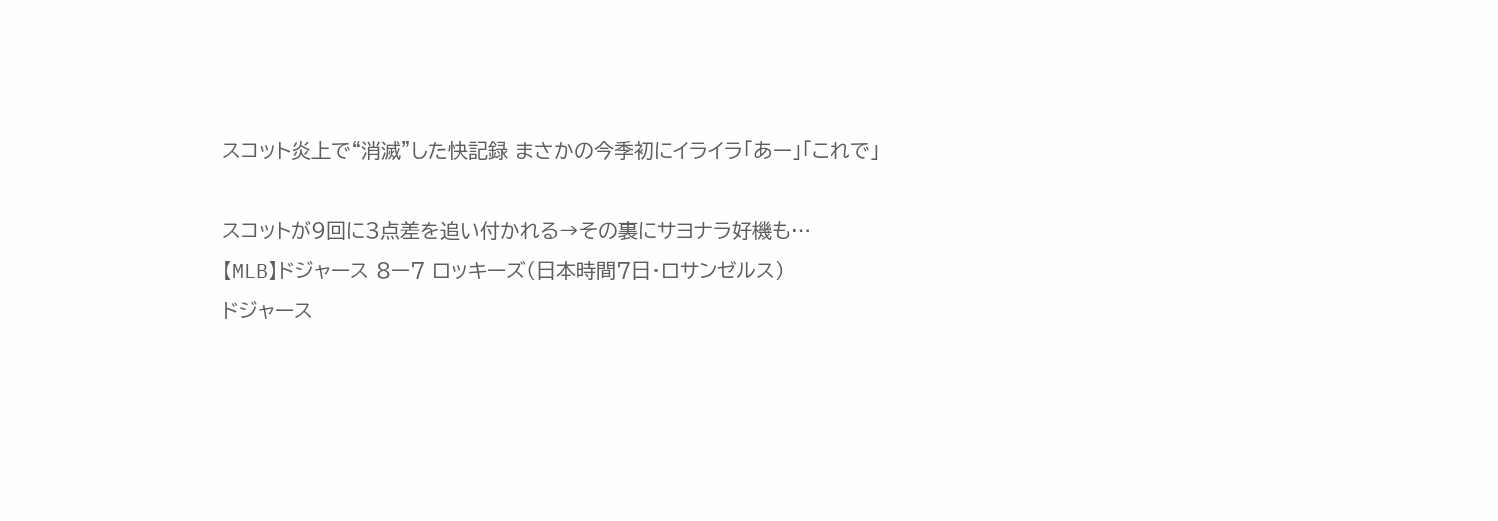スコット炎上で“消滅”した快記録 まさかの今季初にイライラ「あー」「これで」

スコットが9回に3点差を追い付かれる→その裏にサヨナラ好機も…
【MLB】ドジャース 8ー7 ロッキーズ(日本時間7日・ロサンゼルス)
ドジャース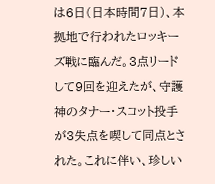は6日(日本時間7日)、本拠地で行われたロッキーズ戦に臨んだ。3点リードして9回を迎えたが、守護神のタナー・スコット投手が3失点を喫して同点とされた。これに伴い、珍しい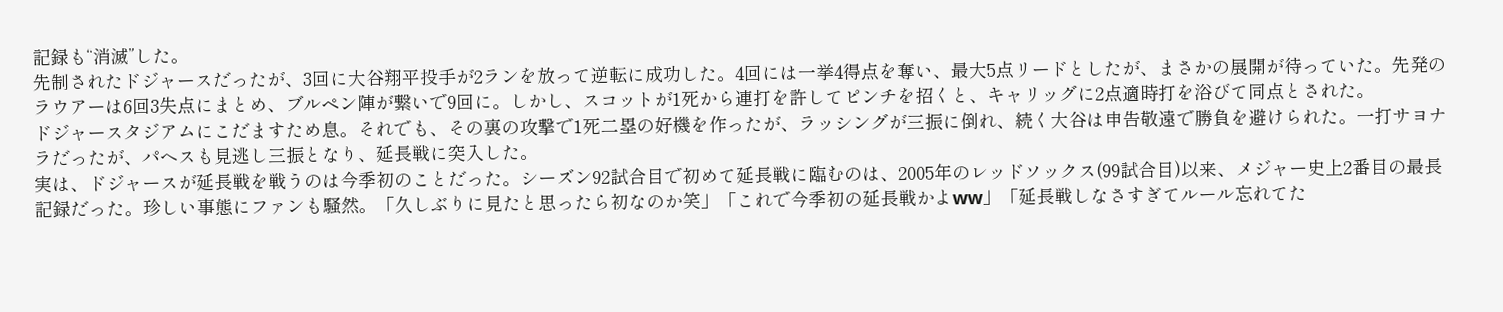記録も“消滅”した。
先制されたドジャースだったが、3回に大谷翔平投手が2ランを放って逆転に成功した。4回には一挙4得点を奪い、最大5点リードとしたが、まさかの展開が待っていた。先発のラウアーは6回3失点にまとめ、ブルペン陣が繋いで9回に。しかし、スコットが1死から連打を許してピンチを招くと、キャリッグに2点適時打を浴びて同点とされた。
ドジャースタジアムにこだますため息。それでも、その裏の攻撃で1死二塁の好機を作ったが、ラッシングが三振に倒れ、続く大谷は申告敬遠で勝負を避けられた。一打サヨナラだったが、パヘスも見逃し三振となり、延長戦に突入した。
実は、ドジャースが延長戦を戦うのは今季初のことだった。シーズン92試合目で初めて延長戦に臨むのは、2005年のレッドソックス(99試合目)以来、メジャー史上2番目の最長記録だった。珍しい事態にファンも騒然。「久しぶりに見たと思ったら初なのか笑」「これで今季初の延長戦かよww」「延長戦しなさすぎてルール忘れてた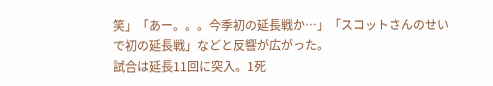笑」「あー。。。今季初の延長戦か…」「スコットさんのせいで初の延長戦」などと反響が広がった。
試合は延長11回に突入。1死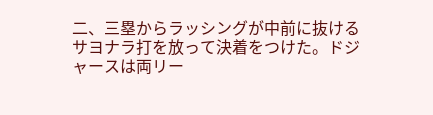二、三塁からラッシングが中前に抜けるサヨナラ打を放って決着をつけた。ドジャースは両リー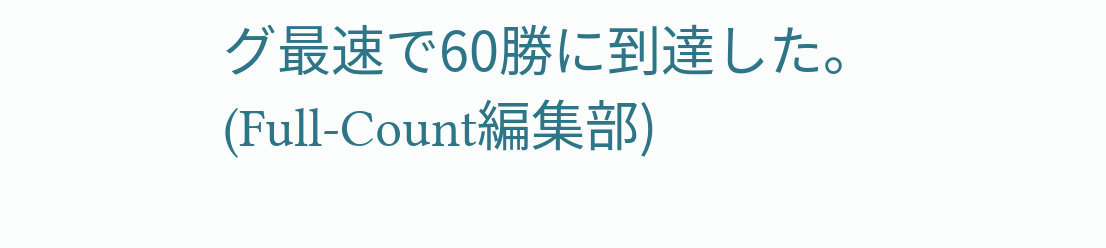グ最速で60勝に到達した。
(Full-Count編集部)